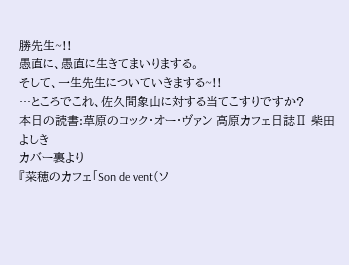勝先生~!!
愚直に、愚直に生きてまいりまする。
そして、一生先生についていきまする~!!
…ところでこれ、佐久間象山に対する当てこすりですか?
本日の読書:草原のコック・オー・ヴァン 高原カフェ日誌Ⅱ 柴田よしき
カバー裏より
『菜穂のカフェ「Son de vent(ソ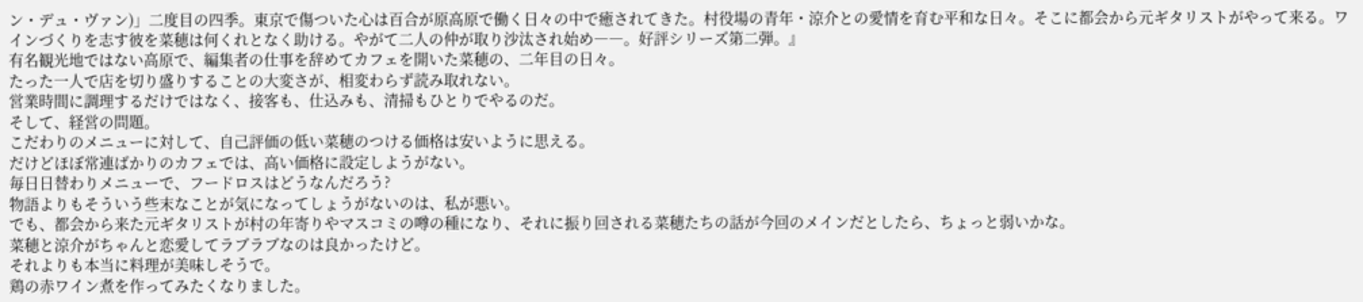ン・デュ・ヴァン)」二度目の四季。東京で傷ついた心は百合が原高原で働く日々の中で癒されてきた。村役場の青年・涼介との愛情を育む平和な日々。そこに都会から元ギタリストがやって来る。ワインづくりを志す彼を菜穂は何くれとなく助ける。やがて二人の仲が取り沙汰され始め――。好評シリーズ第二弾。』
有名観光地ではない高原で、編集者の仕事を辞めてカフェを開いた菜穂の、二年目の日々。
たった一人で店を切り盛りすることの大変さが、相変わらず読み取れない。
営業時間に調理するだけではなく、接客も、仕込みも、清掃もひとりでやるのだ。
そして、経営の問題。
こだわりのメニューに対して、自己評価の低い菜穂のつける価格は安いように思える。
だけどほぼ常連ばかりのカフェでは、高い価格に設定しようがない。
毎日日替わりメニューで、フードロスはどうなんだろう?
物語よりもそういう些末なことが気になってしょうがないのは、私が悪い。
でも、都会から来た元ギタリストが村の年寄りやマスコミの噂の種になり、それに振り回される菜穂たちの話が今回のメインだとしたら、ちょっと弱いかな。
菜穂と涼介がちゃんと恋愛してラブラブなのは良かったけど。
それよりも本当に料理が美味しそうで。
鶏の赤ワイン煮を作ってみたくなりました。